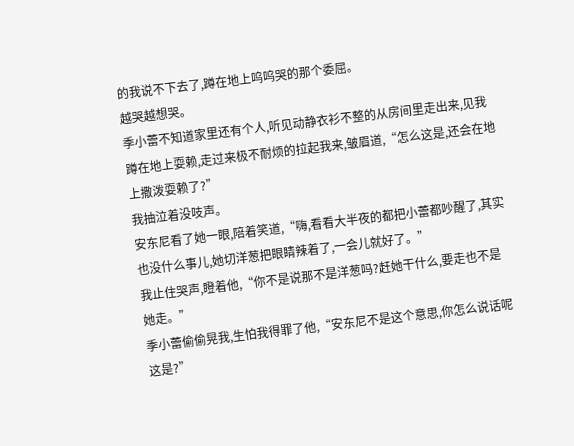的我说不下去了,蹲在地上呜呜哭的那个委屈。
越哭越想哭。
季小蕾不知道家里还有个人,听见动静衣衫不整的从房间里走出来,见我蹲在地上耍赖,走过来极不耐烦的拉起我来,皱眉道,“怎么这是,还会在地上撒泼耍赖了?”
我抽泣着没吱声。
安东尼看了她一眼,陪着笑道,“嗨,看看大半夜的都把小蕾都吵醒了,其实也没什么事儿,她切洋葱把眼睛辣着了,一会儿就好了。”
我止住哭声,瞪着他,“你不是说那不是洋葱吗?赶她干什么,要走也不是她走。”
季小蕾偷偷晃我,生怕我得罪了他,“安东尼不是这个意思,你怎么说话呢这是?”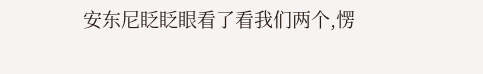安东尼眨眨眼看了看我们两个,愣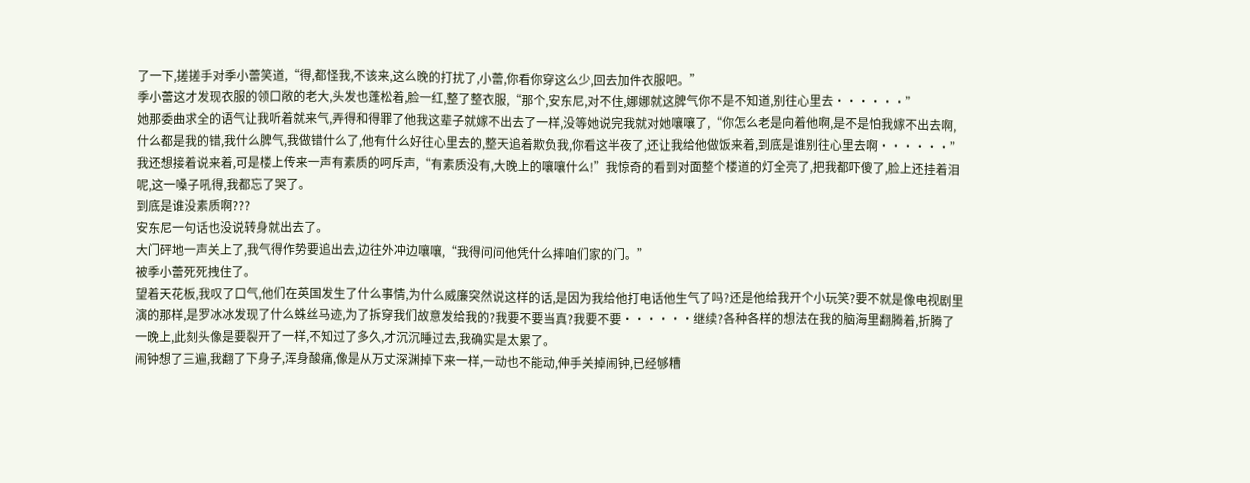了一下,搓搓手对季小蕾笑道,“得,都怪我,不该来,这么晚的打扰了,小蕾,你看你穿这么少,回去加件衣服吧。”
季小蕾这才发现衣服的领口敞的老大,头发也蓬松着,脸一红,整了整衣服,“那个,安东尼,对不住,娜娜就这脾气你不是不知道,别往心里去••••••”
她那委曲求全的语气让我听着就来气,弄得和得罪了他我这辈子就嫁不出去了一样,没等她说完我就对她嚷嚷了,“你怎么老是向着他啊,是不是怕我嫁不出去啊,什么都是我的错,我什么脾气,我做错什么了,他有什么好往心里去的,整天追着欺负我,你看这半夜了,还让我给他做饭来着,到底是谁别往心里去啊••••••”
我还想接着说来着,可是楼上传来一声有素质的呵斥声,“有素质没有,大晚上的嚷嚷什么!”我惊奇的看到对面整个楼道的灯全亮了,把我都吓傻了,脸上还挂着泪呢,这一嗓子吼得,我都忘了哭了。
到底是谁没素质啊???
安东尼一句话也没说转身就出去了。
大门砰地一声关上了,我气得作势要追出去,边往外冲边嚷嚷,“我得问问他凭什么摔咱们家的门。”
被季小蕾死死拽住了。
望着天花板,我叹了口气,他们在英国发生了什么事情,为什么威廉突然说这样的话,是因为我给他打电话他生气了吗?还是他给我开个小玩笑?要不就是像电视剧里演的那样,是罗冰冰发现了什么蛛丝马迹,为了拆穿我们故意发给我的?我要不要当真?我要不要••••••继续?各种各样的想法在我的脑海里翻腾着,折腾了一晚上,此刻头像是要裂开了一样,不知过了多久,才沉沉睡过去,我确实是太累了。
闹钟想了三遍,我翻了下身子,浑身酸痛,像是从万丈深渊掉下来一样,一动也不能动,伸手关掉闹钟,已经够糟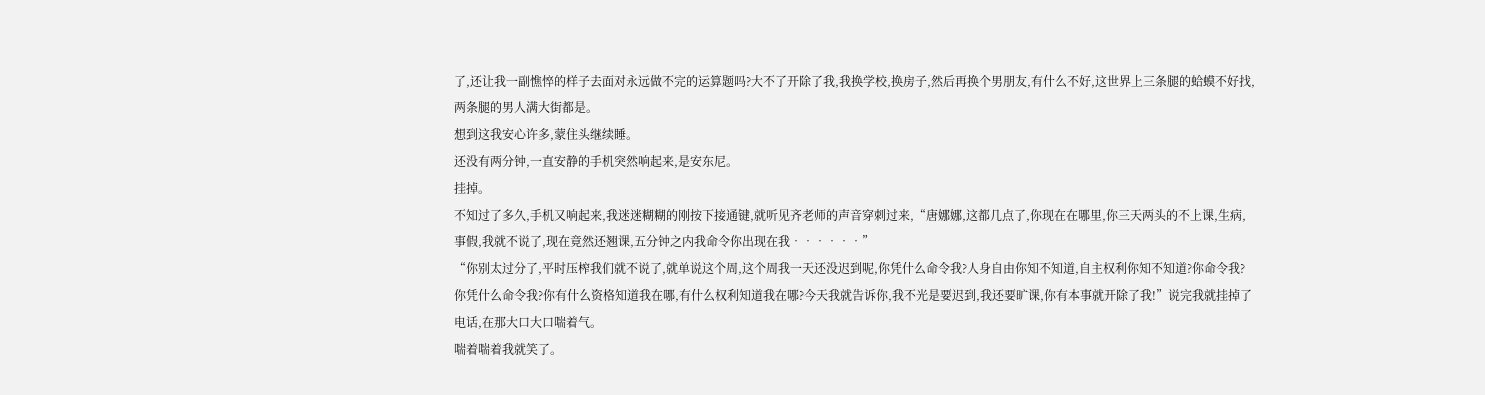了,还让我一副憔悴的样子去面对永远做不完的运算题吗?大不了开除了我,我换学校,换房子,然后再换个男朋友,有什么不好,这世界上三条腿的蛤蟆不好找,两条腿的男人满大街都是。
想到这我安心许多,蒙住头继续睡。
还没有两分钟,一直安静的手机突然响起来,是安东尼。
挂掉。
不知过了多久,手机又响起来,我迷迷糊糊的刚按下接通键,就听见齐老师的声音穿刺过来,“唐娜娜,这都几点了,你现在在哪里,你三天两头的不上课,生病,事假,我就不说了,现在竟然还翘课,五分钟之内我命令你出现在我••••••”
“你别太过分了,平时压榨我们就不说了,就单说这个周,这个周我一天还没迟到呢,你凭什么命令我?人身自由你知不知道,自主权利你知不知道?你命令我?你凭什么命令我?你有什么资格知道我在哪,有什么权利知道我在哪?今天我就告诉你,我不光是要迟到,我还要旷课,你有本事就开除了我!”说完我就挂掉了电话,在那大口大口喘着气。
喘着喘着我就笑了。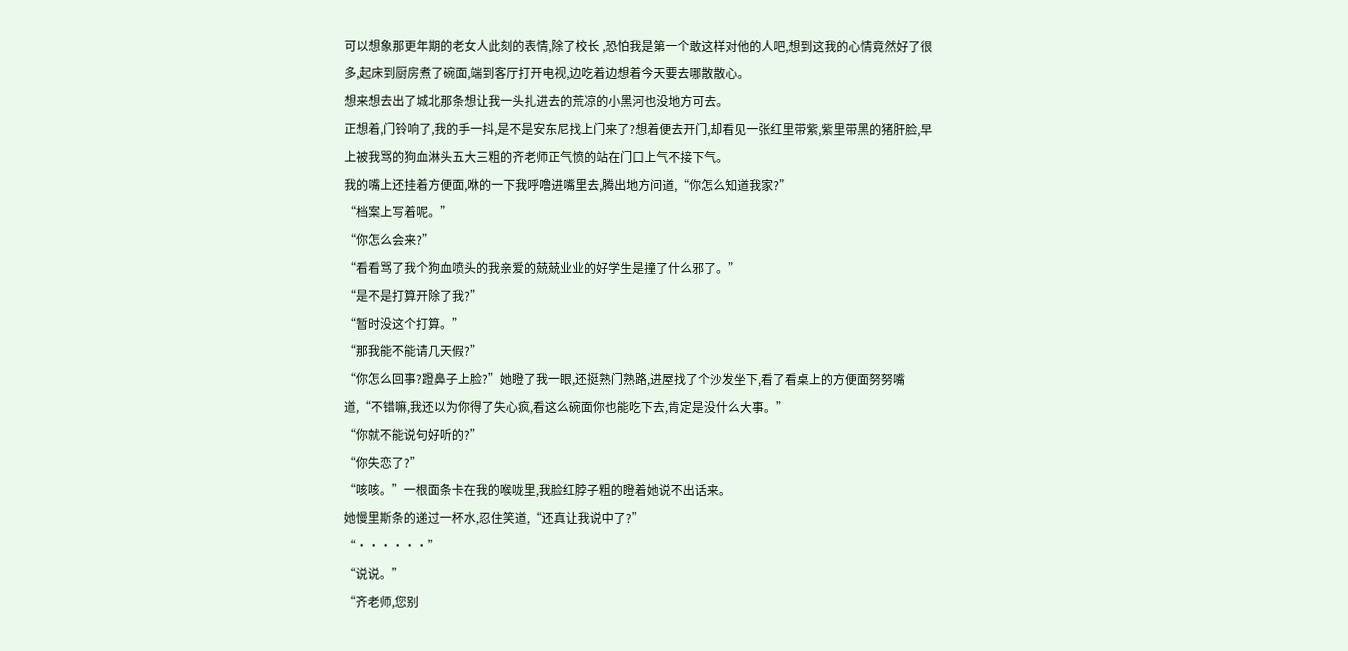可以想象那更年期的老女人此刻的表情,除了校长 ,恐怕我是第一个敢这样对他的人吧,想到这我的心情竟然好了很多,起床到厨房煮了碗面,端到客厅打开电视,边吃着边想着今天要去哪散散心。
想来想去出了城北那条想让我一头扎进去的荒凉的小黑河也没地方可去。
正想着,门铃响了,我的手一抖,是不是安东尼找上门来了?想着便去开门,却看见一张红里带紫,紫里带黑的猪肝脸,早上被我骂的狗血淋头五大三粗的齐老师正气愤的站在门口上气不接下气。
我的嘴上还挂着方便面,咻的一下我呼噜进嘴里去,腾出地方问道,“你怎么知道我家?”
“档案上写着呢。”
“你怎么会来?”
“看看骂了我个狗血喷头的我亲爱的兢兢业业的好学生是撞了什么邪了。”
“是不是打算开除了我?”
“暂时没这个打算。”
“那我能不能请几天假?”
“你怎么回事?蹬鼻子上脸?”她瞪了我一眼,还挺熟门熟路,进屋找了个沙发坐下,看了看桌上的方便面努努嘴道,“不错嘛,我还以为你得了失心疯,看这么碗面你也能吃下去,肯定是没什么大事。”
“你就不能说句好听的?”
“你失恋了?”
“咳咳。”一根面条卡在我的喉咙里,我脸红脖子粗的瞪着她说不出话来。
她慢里斯条的递过一杯水,忍住笑道,“还真让我说中了?”
“••••••”
“说说。”
“齐老师,您别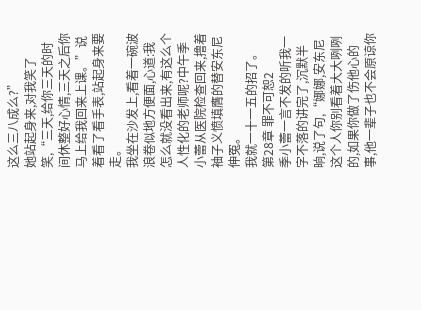这么三八成么?”
她站起身来,对我笑了笑,“三天,给你三天的时间休整好心情,三天之后你马上给我回来上课。”说着看了看手表,站起身来要走。
我坐在沙发上,看着一碗波浪卷似地方便面,心道:我怎么就没看出来,有这么个人性化的老师呢?中午季小蕾从医院检查回来,撸着袖子义愤填膺的替安东尼伸冤。
我就一十一五的招了。
第28章 罪不可恕2
季小蕾一言不发的听我一字不落的讲完了,沉默半晌,说了句,“娜娜,安东尼这个人你别看着大大咧咧的,如果你做了伤他心的事,他一辈子也不会原谅你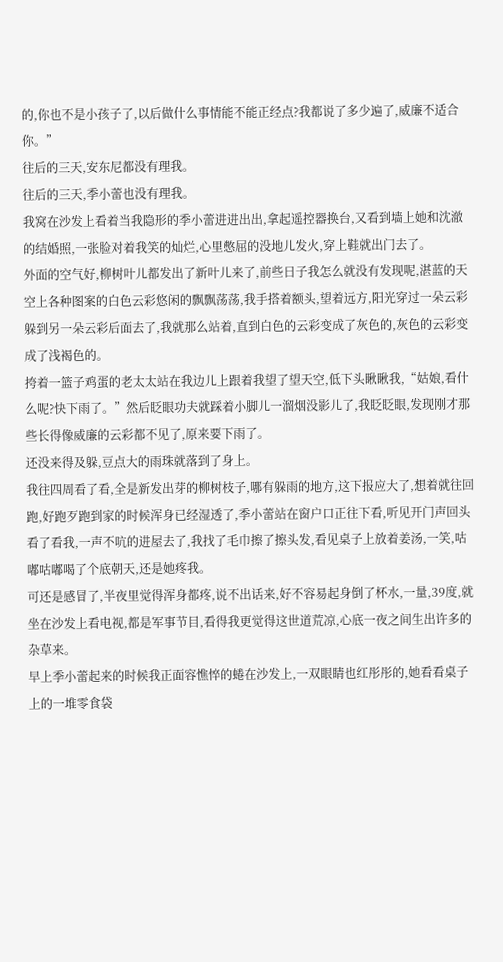的,你也不是小孩子了,以后做什么事情能不能正经点?我都说了多少遍了,威廉不适合你。”
往后的三天,安东尼都没有理我。
往后的三天,季小蕾也没有理我。
我窝在沙发上看着当我隐形的季小蕾进进出出,拿起遥控器换台,又看到墙上她和沈澈的结婚照,一张脸对着我笑的灿烂,心里憋屈的没地儿发火,穿上鞋就出门去了。
外面的空气好,柳树叶儿都发出了新叶儿来了,前些日子我怎么就没有发现呢,湛蓝的天空上各种图案的白色云彩悠闲的飘飘荡荡,我手搭着额头,望着远方,阳光穿过一朵云彩躲到另一朵云彩后面去了,我就那么站着,直到白色的云彩变成了灰色的,灰色的云彩变成了浅褐色的。
挎着一篮子鸡蛋的老太太站在我边儿上跟着我望了望天空,低下头瞅瞅我,“姑娘,看什么呢?快下雨了。”然后眨眼功夫就踩着小脚儿一溜烟没影儿了,我眨眨眼,发现刚才那些长得像威廉的云彩都不见了,原来要下雨了。
还没来得及躲,豆点大的雨珠就落到了身上。
我往四周看了看,全是新发出芽的柳树枝子,哪有躲雨的地方,这下报应大了,想着就往回跑,好跑歹跑到家的时候浑身已经湿透了,季小蕾站在窗户口正往下看,听见开门声回头看了看我,一声不吭的进屋去了,我找了毛巾擦了擦头发,看见桌子上放着姜汤,一笑,咕嘟咕嘟喝了个底朝天,还是她疼我。
可还是感冒了,半夜里觉得浑身都疼,说不出话来,好不容易起身倒了杯水,一量,39度,就坐在沙发上看电视,都是军事节目,看得我更觉得这世道荒凉,心底一夜之间生出许多的杂草来。
早上季小蕾起来的时候我正面容憔悴的蜷在沙发上,一双眼睛也红彤彤的,她看看桌子上的一堆零食袋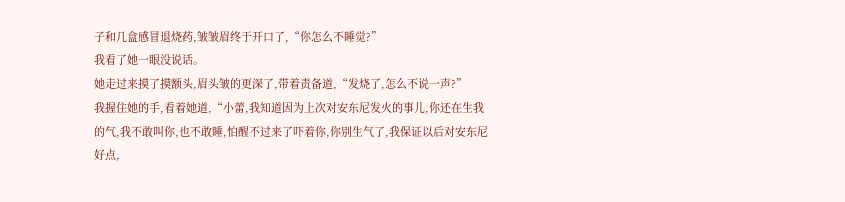子和几盒感冒退烧药,皱皱眉终于开口了,“你怎么不睡觉?”
我看了她一眼没说话。
她走过来摸了摸额头,眉头皱的更深了,带着责备道,“发烧了,怎么不说一声?”
我握住她的手,看着她道,“小蕾,我知道因为上次对安东尼发火的事儿,你还在生我的气,我不敢叫你,也不敢睡,怕醒不过来了吓着你,你别生气了,我保证以后对安东尼好点,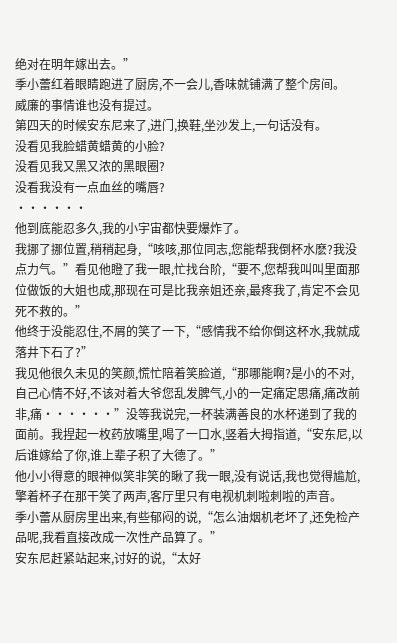绝对在明年嫁出去。”
季小蕾红着眼睛跑进了厨房,不一会儿,香味就铺满了整个房间。
威廉的事情谁也没有提过。
第四天的时候安东尼来了,进门,换鞋,坐沙发上,一句话没有。
没看见我脸蜡黄蜡黄的小脸?
没看见我又黑又浓的黑眼圈?
没看我没有一点血丝的嘴唇?
••••••
他到底能忍多久,我的小宇宙都快要爆炸了。
我挪了挪位置,稍稍起身,“咳咳,那位同志,您能帮我倒杯水麽?我没点力气。”看见他瞪了我一眼,忙找台阶,“要不,您帮我叫叫里面那位做饭的大姐也成,那现在可是比我亲姐还亲,最疼我了,肯定不会见死不救的。”
他终于没能忍住,不屑的笑了一下,“感情我不给你倒这杯水,我就成落井下石了?”
我见他很久未见的笑颜,慌忙陪着笑脸道,“那哪能啊?是小的不对,自己心情不好,不该对着大爷您乱发脾气,小的一定痛定思痛,痛改前非,痛••••••”没等我说完,一杯装满善良的水杯递到了我的面前。我捏起一枚药放嘴里,喝了一口水,竖着大拇指道,“安东尼,以后谁嫁给了你,谁上辈子积了大德了。”
他小小得意的眼神似笑非笑的瞅了我一眼,没有说话,我也觉得尴尬,擎着杯子在那干笑了两声,客厅里只有电视机刺啦刺啦的声音。
季小蕾从厨房里出来,有些郁闷的说,“怎么油烟机老坏了,还免检产品呢,我看直接改成一次性产品算了。”
安东尼赶紧站起来,讨好的说,“太好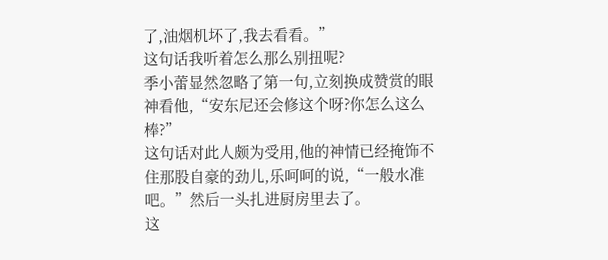了,油烟机坏了,我去看看。”
这句话我听着怎么那么别扭呢?
季小蕾显然忽略了第一句,立刻换成赞赏的眼神看他,“安东尼还会修这个呀?你怎么这么棒?”
这句话对此人颇为受用,他的神情已经掩饰不住那股自豪的劲儿,乐呵呵的说,“一般水准吧。”然后一头扎进厨房里去了。
这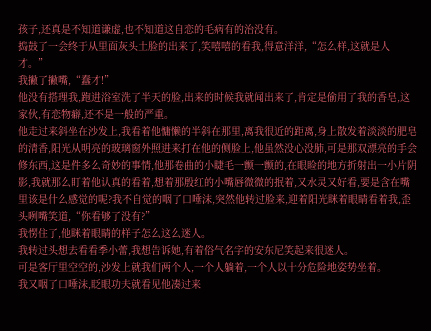孩子,还真是不知道谦虚,也不知道这自恋的毛病有的治没有。
捣鼓了一会终于从里面灰头土脸的出来了,笑嘻嘻的看我,得意洋洋,“怎么样,这就是人才。”
我撇了撇嘴,“蠢才!”
他没有搭理我,跑进浴室洗了半天的脸,出来的时候我就闻出来了,肯定是偷用了我的香皂,这家伙,有恋物癖,还不是一般的严重。
他走过来斜坐在沙发上,我看着他慵懒的半斜在那里,离我很近的距离,身上散发着淡淡的肥皂的清香,阳光从明亮的玻璃窗外照进来打在他的侧脸上,他虽然没心没肺,可是那双漂亮的手会修东西,这是件多么奇妙的事情,他那卷曲的小睫毛一颤一颤的,在眼睑的地方折射出一小片阴影,我就那么盯着他认真的看着,想着那殷红的小嘴唇微微的抿着,又水灵又好看,要是含在嘴里该是什么感觉的呢?我不自觉的咽了口唾沫,突然他转过脸来,迎着阳光眯着眼睛看着我,歪头咧嘴笑道,“你看够了没有?”
我愣住了,他眯着眼睛的样子怎么这么迷人。
我转过头想去看看季小蕾,我想告诉她,有着俗气名字的安东尼笑起来很迷人。
可是客厅里空空的,沙发上就我们两个人,一个人躺着,一个人以十分危险地姿势坐着。
我又咽了口唾沫,眨眼功夫就看见他凑过来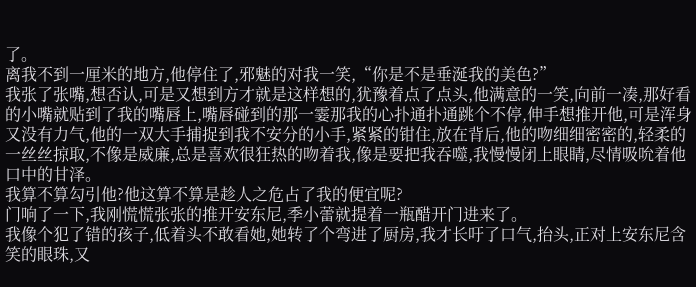了。
离我不到一厘米的地方,他停住了,邪魅的对我一笑,“你是不是垂涎我的美色?”
我张了张嘴,想否认,可是又想到方才就是这样想的,犹豫着点了点头,他满意的一笑,向前一凑,那好看的小嘴就贴到了我的嘴唇上,嘴唇碰到的那一霎那我的心扑通扑通跳个不停,伸手想推开他,可是浑身又没有力气,他的一双大手捕捉到我不安分的小手,紧紧的钳住,放在背后,他的吻细细密密的,轻柔的一丝丝掠取,不像是威廉,总是喜欢很狂热的吻着我,像是要把我吞噬,我慢慢闭上眼睛,尽情吸吮着他口中的甘泽。
我算不算勾引他?他这算不算是趁人之危占了我的便宜呢?
门响了一下,我刚慌慌张张的推开安东尼,季小蕾就提着一瓶醋开门进来了。
我像个犯了错的孩子,低着头不敢看她,她转了个弯进了厨房,我才长吁了口气,抬头,正对上安东尼含笑的眼珠,又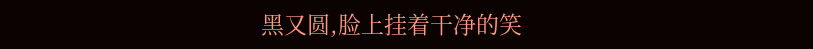黑又圆,脸上挂着干净的笑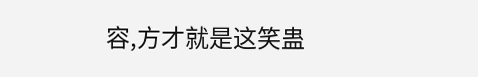容,方才就是这笑蛊